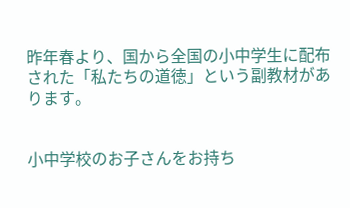昨年春より、国から全国の小中学生に配布された「私たちの道徳」という副教材があります。


小中学校のお子さんをお持ち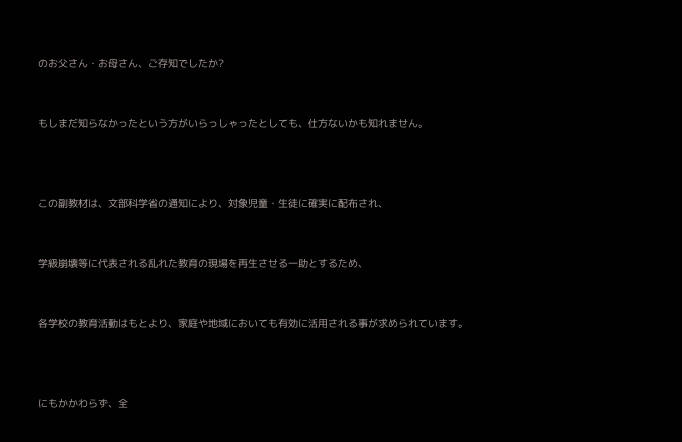のお父さん・お母さん、ご存知でしたか?


もしまだ知らなかったという方がいらっしゃったとしても、仕方ないかも知れません。



この副教材は、文部科学省の通知により、対象児童・生徒に確実に配布され、


学級崩壊等に代表される乱れた教育の現場を再生させる一助とするため、


各学校の教育活動はもとより、家庭や地域においても有効に活用される事が求められています。



にもかかわらず、全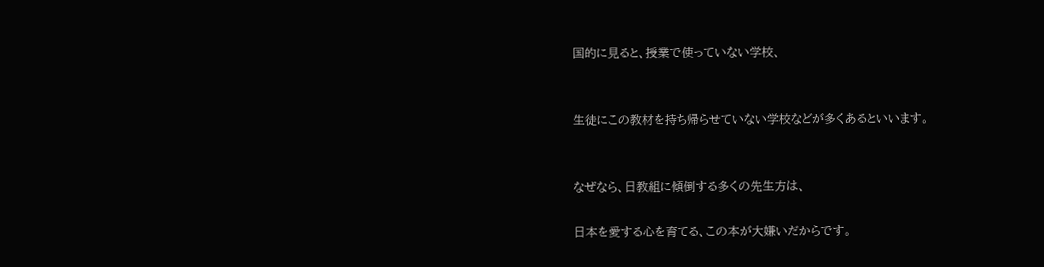国的に見ると、授業で使っていない学校、


生徒にこの教材を持ち帰らせていない学校などが多くあるといいます。


なぜなら、日教組に傾倒する多くの先生方は、

日本を愛する心を育てる、この本が大嫌いだからです。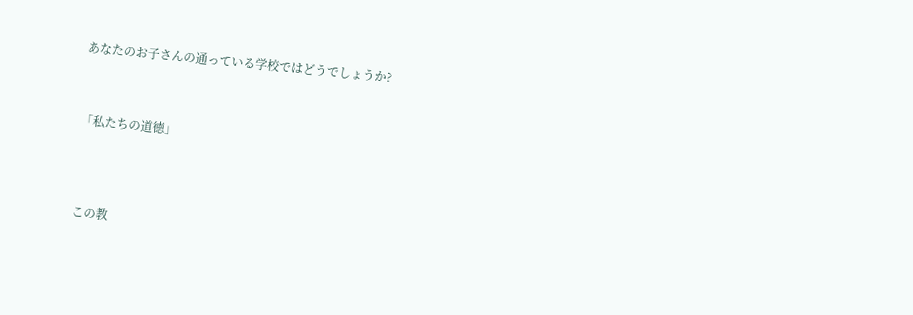あなたのお子さんの通っている学校ではどうでしょうか?



「私たちの道徳」




この教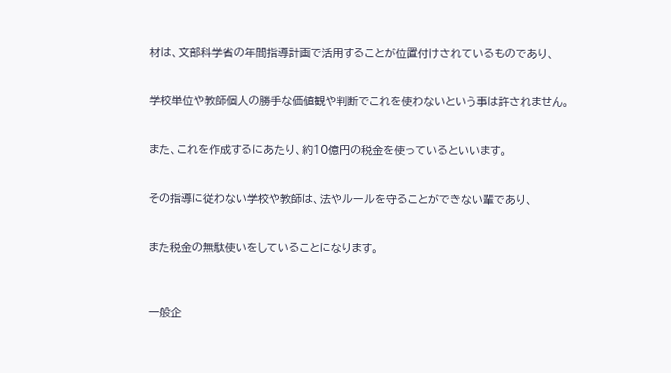材は、文部科学省の年間指導計画で活用することが位置付けされているものであり、


学校単位や教師個人の勝手な価値観や判断でこれを使わないという事は許されません。


また、これを作成するにあたり、約10億円の税金を使っているといいます。


その指導に従わない学校や教師は、法やルールを守ることができない輩であり、


また税金の無駄使いをしていることになります。



一般企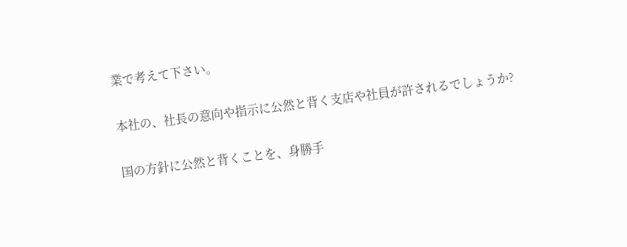業で考えて下さい。

本社の、社長の意向や指示に公然と背く支店や社員が許されるでしょうか?

国の方針に公然と背くことを、身勝手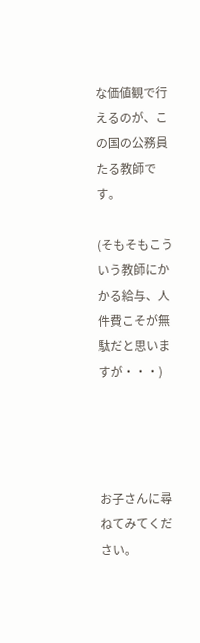な価値観で行えるのが、この国の公務員たる教師です。

(そもそもこういう教師にかかる給与、人件費こそが無駄だと思いますが・・・)




お子さんに尋ねてみてください。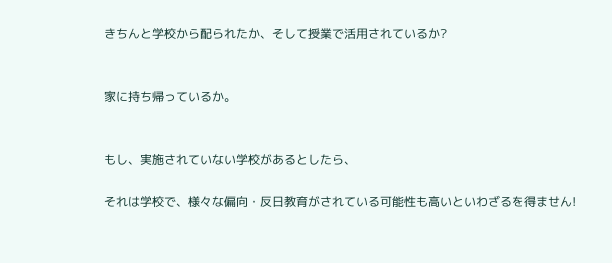きちんと学校から配られたか、そして授業で活用されているか?


家に持ち帰っているか。


もし、実施されていない学校があるとしたら、

それは学校で、様々な偏向・反日教育がされている可能性も高いといわざるを得ません!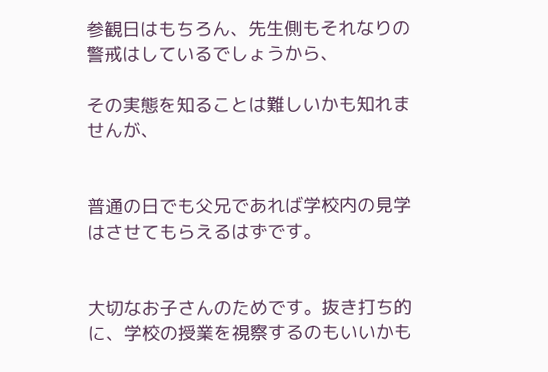参観日はもちろん、先生側もそれなりの警戒はしているでしょうから、

その実態を知ることは難しいかも知れませんが、


普通の日でも父兄であれば学校内の見学はさせてもらえるはずです。


大切なお子さんのためです。抜き打ち的に、学校の授業を視察するのもいいかも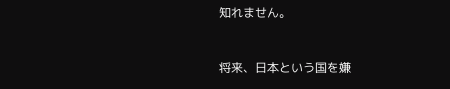知れません。


将来、日本という国を嫌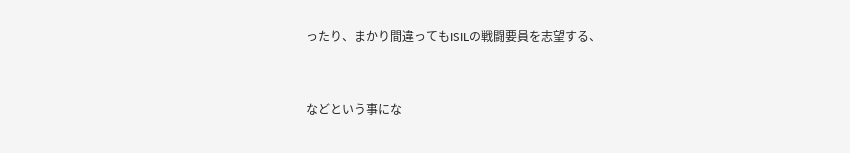ったり、まかり間違ってもISILの戦闘要員を志望する、


などという事にな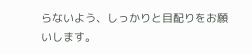らないよう、しっかりと目配りをお願いします。